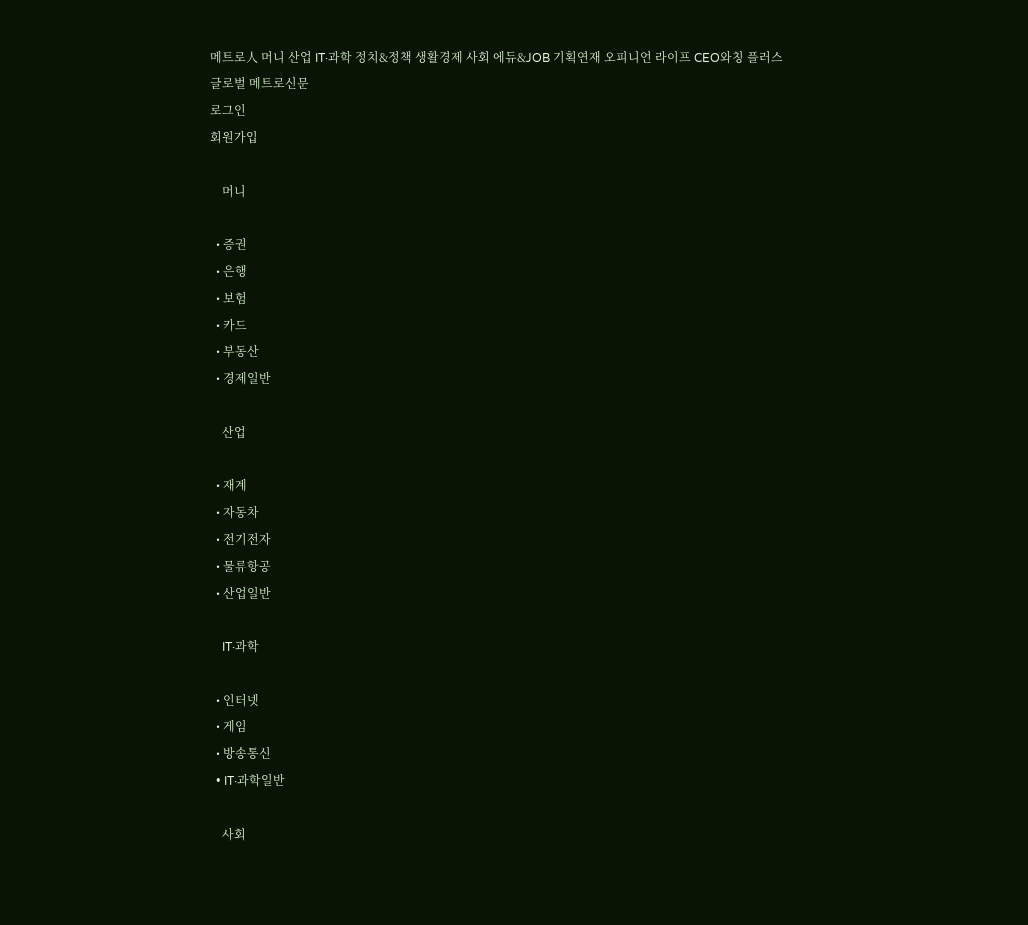메트로人 머니 산업 IT·과학 정치&정책 생활경제 사회 에듀&JOB 기획연재 오피니언 라이프 CEO와칭 플러스
글로벌 메트로신문
로그인
회원가입

    머니

  • 증권
  • 은행
  • 보험
  • 카드
  • 부동산
  • 경제일반

    산업

  • 재계
  • 자동차
  • 전기전자
  • 물류항공
  • 산업일반

    IT·과학

  • 인터넷
  • 게임
  • 방송통신
  • IT·과학일반

    사회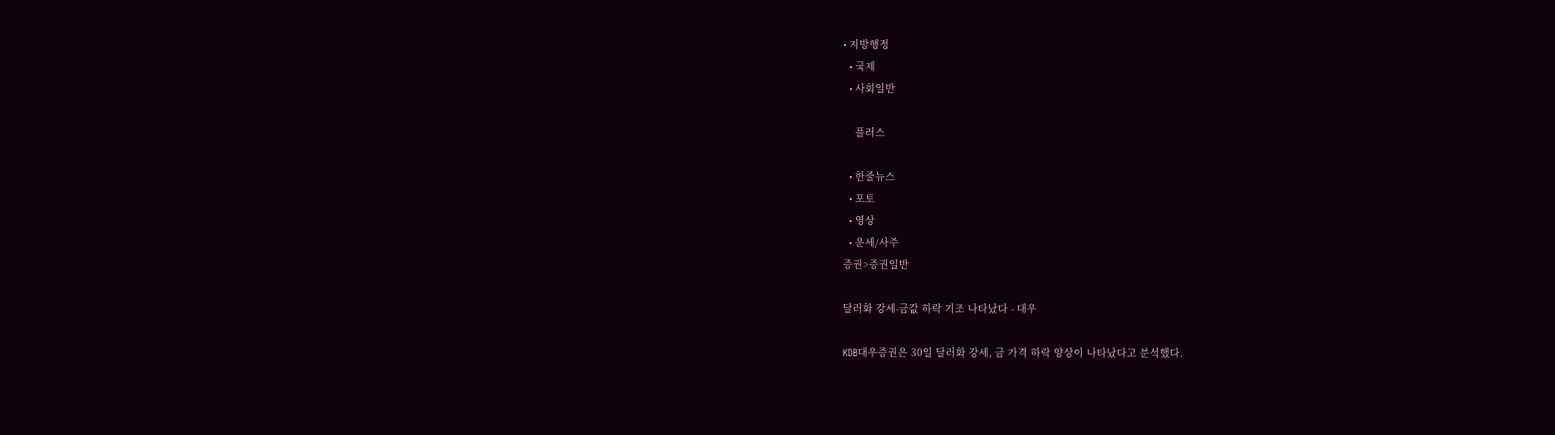• 지방행정
  • 국제
  • 사회일반

    플러스

  • 한줄뉴스
  • 포토
  • 영상
  • 운세/사주
증권>증권일반

달러화 강세-금값 하락 기조 나타났다 - 대우

KDB대우증권은 30일 달러화 강세, 금 가격 하락 양상이 나타났다고 분석했다.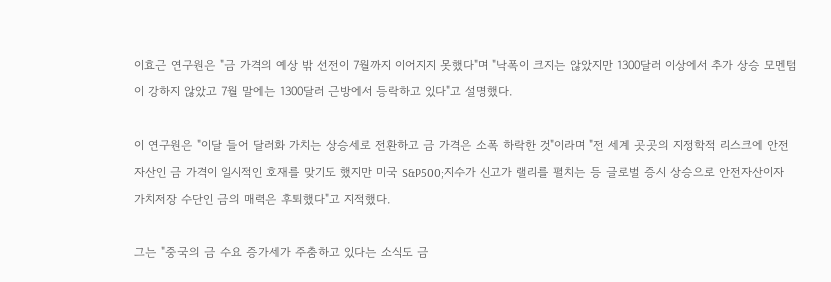이효근 연구원은 "금 가격의 예상 밖 선전이 7월까지 이어지지 못했다"며 "낙폭이 크지는 않았지만 1300달러 이상에서 추가 상승 모멘텀이 강하지 않았고 7월 말에는 1300달러 근방에서 등락하고 있다"고 설명했다.

이 연구원은 "이달 들어 달러화 가치는 상승세로 전환하고 금 가격은 소폭 하락한 것"이라며 "전 세계 곳곳의 지정학적 리스크에 안전자산인 금 가격이 일시적인 호재를 맞기도 했지만 미국 S&P500;지수가 신고가 랠리를 펼치는 등 글로벌 증시 상승으로 안전자산이자 가치저장 수단인 금의 매력은 후퇴했다"고 지적했다.

그는 "중국의 금 수요 증가세가 주춤하고 있다는 소식도 금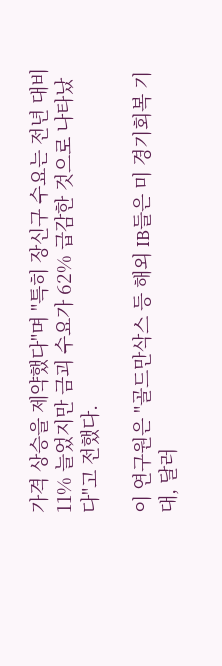가격 상승을 제약했다"며 "특히 장신구 수요는 전년 대비 11% 늘었지만 금괴 수요가 62% 급감한 것으로 나타났다"고 전했다.

이 연구원은 "골드만삭스 등 해외 IB들은 미 경기회복 기대, 달러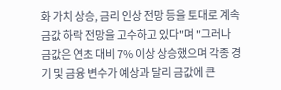화 가치 상승, 금리 인상 전망 등을 토대로 계속 금값 하락 전망을 고수하고 있다"며 "그러나 금값은 연초 대비 7% 이상 상승했으며 각종 경기 및 금융 변수가 예상과 달리 금값에 큰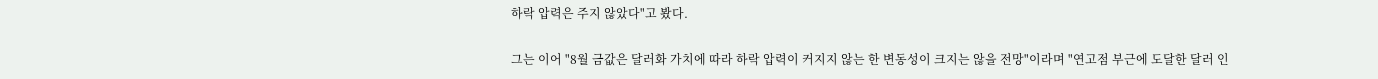하락 압력은 주지 않았다"고 봤다.

그는 이어 "8월 금값은 달러화 가치에 따라 하락 압력이 커지지 않는 한 변동성이 크지는 않을 전망"이라며 "연고점 부근에 도달한 달러 인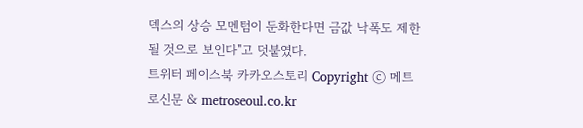덱스의 상승 모멘텀이 둔화한다면 금값 낙폭도 제한될 것으로 보인다"고 덧붙였다.
트위터 페이스북 카카오스토리 Copyright ⓒ 메트로신문 & metroseoul.co.kr